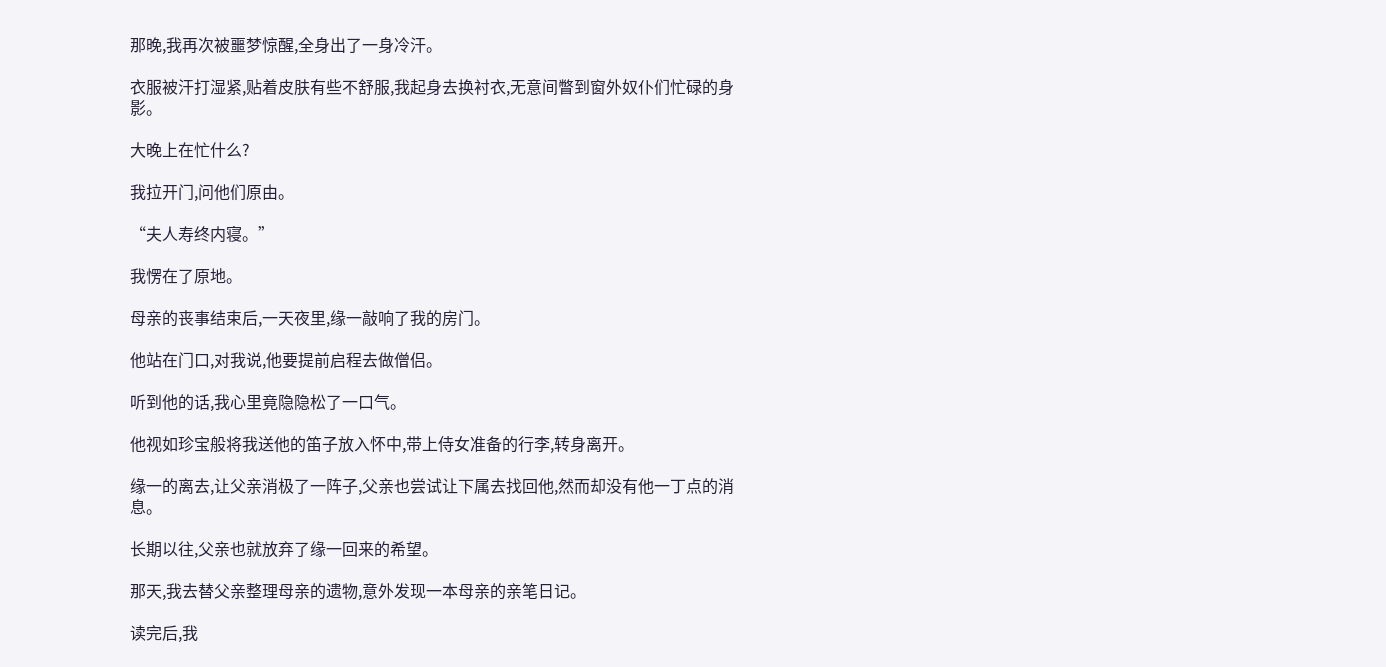那晚,我再次被噩梦惊醒,全身出了一身冷汗。

衣服被汗打湿紧,贴着皮肤有些不舒服,我起身去换衬衣,无意间瞥到窗外奴仆们忙碌的身影。

大晚上在忙什么?

我拉开门,问他们原由。

“夫人寿终内寝。”

我愣在了原地。

母亲的丧事结束后,一天夜里,缘一敲响了我的房门。

他站在门口,对我说,他要提前启程去做僧侣。

听到他的话,我心里竟隐隐松了一口气。

他视如珍宝般将我送他的笛子放入怀中,带上侍女准备的行李,转身离开。

缘一的离去,让父亲消极了一阵子,父亲也尝试让下属去找回他,然而却没有他一丁点的消息。

长期以往,父亲也就放弃了缘一回来的希望。

那天,我去替父亲整理母亲的遗物,意外发现一本母亲的亲笔日记。

读完后,我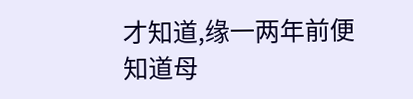才知道,缘一两年前便知道母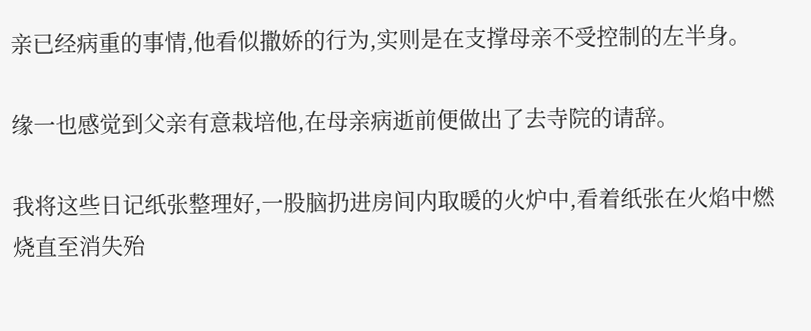亲已经病重的事情,他看似撒娇的行为,实则是在支撑母亲不受控制的左半身。

缘一也感觉到父亲有意栽培他,在母亲病逝前便做出了去寺院的请辞。

我将这些日记纸张整理好,一股脑扔进房间内取暖的火炉中,看着纸张在火焰中燃烧直至消失殆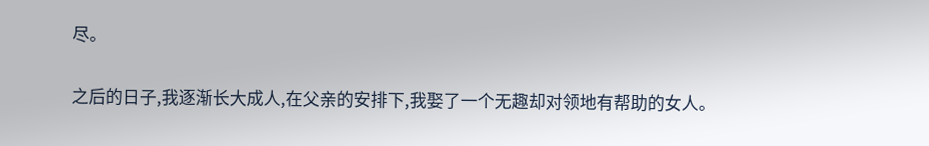尽。

之后的日子,我逐渐长大成人,在父亲的安排下,我娶了一个无趣却对领地有帮助的女人。